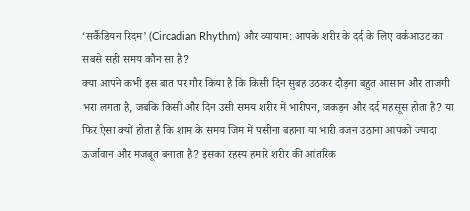‘सर्कैडियन रिदम’ (Circadian Rhythm) और व्यायाम: आपके शरीर के दर्द के लिए वर्कआउट का सबसे सही समय कौन सा है?
क्या आपने कभी इस बात पर गौर किया है कि किसी दिन सुबह उठकर दौड़ना बहुत आसान और ताजगी भरा लगता है, जबकि किसी और दिन उसी समय शरीर में भारीपन, जकड़न और दर्द महसूस होता है? या फिर ऐसा क्यों होता है कि शाम के समय जिम में पसीना बहाना या भारी वजन उठाना आपको ज्यादा ऊर्जावान और मजबूत बनाता है? इसका रहस्य हमारे शरीर की आंतरिक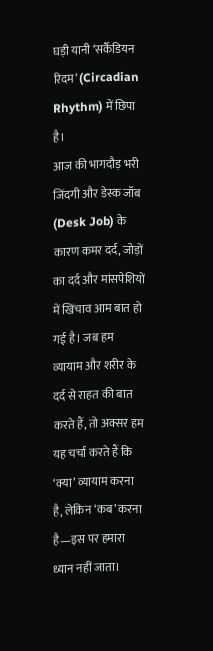घड़ी यानी ‘सर्कैडियन रिदम’ (Circadian Rhythm) में छिपा है।
आज की भागदौड़ भरी जिंदगी और डेस्क जॉब (Desk Job) के कारण कमर दर्द, जोड़ों का दर्द और मांसपेशियों में खिंचाव आम बात हो गई है। जब हम व्यायाम और शरीर के दर्द से राहत की बात करते हैं, तो अक्सर हम यह चर्चा करते हैं कि ‘क्या’ व्यायाम करना है, लेकिन ‘कब’ करना है—इस पर हमारा ध्यान नहीं जाता।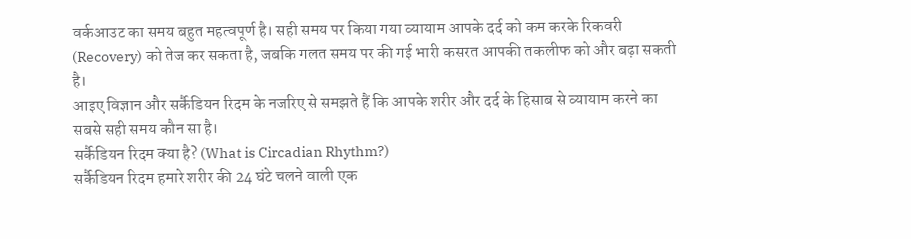वर्कआउट का समय बहुत महत्वपूर्ण है। सही समय पर किया गया व्यायाम आपके दर्द को कम करके रिकवरी (Recovery) को तेज कर सकता है, जबकि गलत समय पर की गई भारी कसरत आपकी तकलीफ को और बढ़ा सकती है।
आइए विज्ञान और सर्कैडियन रिदम के नजरिए से समझते हैं कि आपके शरीर और दर्द के हिसाब से व्यायाम करने का सबसे सही समय कौन सा है।
सर्कैडियन रिदम क्या है? (What is Circadian Rhythm?)
सर्कैडियन रिदम हमारे शरीर की 24 घंटे चलने वाली एक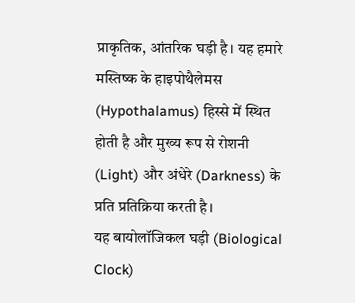प्राकृतिक, आंतरिक घड़ी है। यह हमारे मस्तिष्क के हाइपोथैलेमस (Hypothalamus) हिस्से में स्थित होती है और मुख्य रूप से रोशनी (Light) और अंधेरे (Darkness) के प्रति प्रतिक्रिया करती है।
यह बायोलॉजिकल घड़ी (Biological Clock)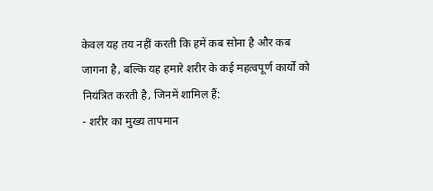केवल यह तय नहीं करती कि हमें कब सोना है और कब जागना है, बल्कि यह हमारे शरीर के कई महत्वपूर्ण कार्यों को नियंत्रित करती है, जिनमें शामिल हैं:
- शरीर का मुख्य तापमान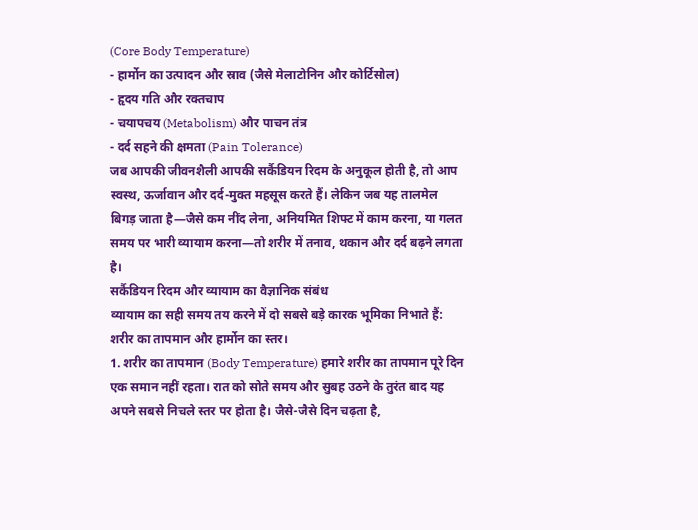(Core Body Temperature)
- हार्मोन का उत्पादन और स्राव (जैसे मेलाटोनिन और कोर्टिसोल)
- हृदय गति और रक्तचाप
- चयापचय (Metabolism) और पाचन तंत्र
- दर्द सहने की क्षमता (Pain Tolerance)
जब आपकी जीवनशैली आपकी सर्कैडियन रिदम के अनुकूल होती है, तो आप स्वस्थ, ऊर्जावान और दर्द-मुक्त महसूस करते हैं। लेकिन जब यह तालमेल बिगड़ जाता है—जैसे कम नींद लेना, अनियमित शिफ्ट में काम करना, या गलत समय पर भारी व्यायाम करना—तो शरीर में तनाव, थकान और दर्द बढ़ने लगता है।
सर्कैडियन रिदम और व्यायाम का वैज्ञानिक संबंध
व्यायाम का सही समय तय करने में दो सबसे बड़े कारक भूमिका निभाते हैं: शरीर का तापमान और हार्मोन का स्तर।
1. शरीर का तापमान (Body Temperature) हमारे शरीर का तापमान पूरे दिन एक समान नहीं रहता। रात को सोते समय और सुबह उठने के तुरंत बाद यह अपने सबसे निचले स्तर पर होता है। जैसे-जैसे दिन चढ़ता है,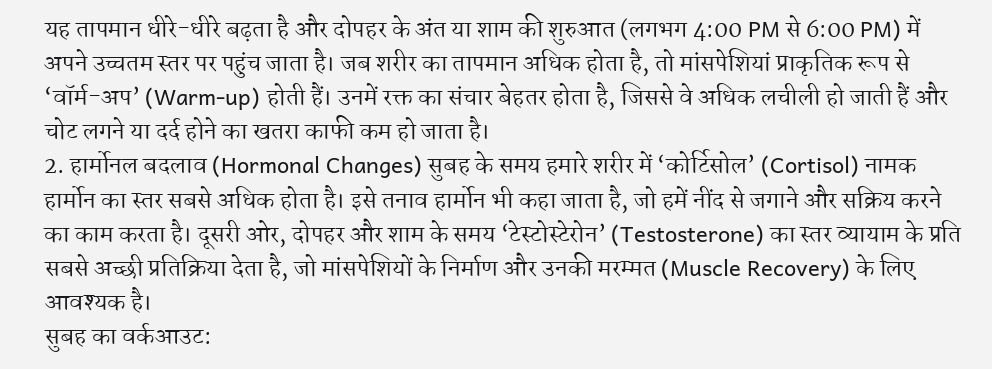यह तापमान धीरे-धीरे बढ़ता है और दोपहर के अंत या शाम की शुरुआत (लगभग 4:00 PM से 6:00 PM) में अपने उच्चतम स्तर पर पहुंच जाता है। जब शरीर का तापमान अधिक होता है, तो मांसपेशियां प्राकृतिक रूप से ‘वॉर्म-अप’ (Warm-up) होती हैं। उनमें रक्त का संचार बेहतर होता है, जिससे वे अधिक लचीली हो जाती हैं और चोट लगने या दर्द होने का खतरा काफी कम हो जाता है।
2. हार्मोनल बदलाव (Hormonal Changes) सुबह के समय हमारे शरीर में ‘कोर्टिसोल’ (Cortisol) नामक हार्मोन का स्तर सबसे अधिक होता है। इसे तनाव हार्मोन भी कहा जाता है, जो हमें नींद से जगाने और सक्रिय करने का काम करता है। दूसरी ओर, दोपहर और शाम के समय ‘टेस्टोस्टेरोन’ (Testosterone) का स्तर व्यायाम के प्रति सबसे अच्छी प्रतिक्रिया देता है, जो मांसपेशियों के निर्माण और उनकी मरम्मत (Muscle Recovery) के लिए आवश्यक है।
सुबह का वर्कआउट: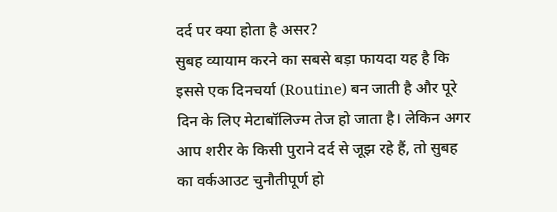दर्द पर क्या होता है असर?
सुबह व्यायाम करने का सबसे बड़ा फायदा यह है कि इससे एक दिनचर्या (Routine) बन जाती है और पूरे दिन के लिए मेटाबॉलिज्म तेज हो जाता है। लेकिन अगर आप शरीर के किसी पुराने दर्द से जूझ रहे हैं, तो सुबह का वर्कआउट चुनौतीपूर्ण हो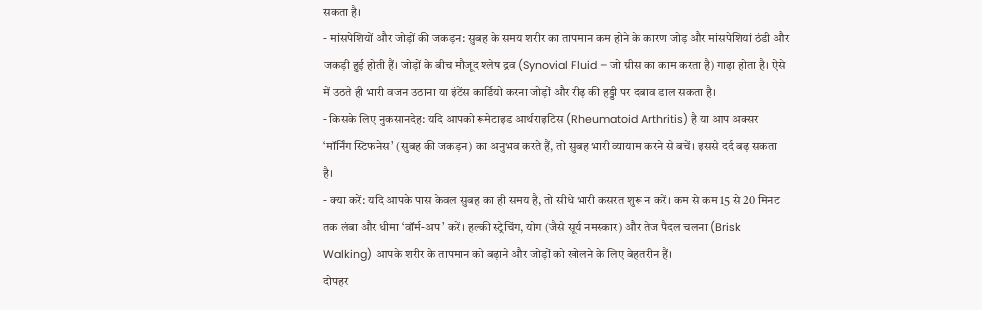सकता है।
- मांसपेशियों और जोड़ों की जकड़न: सुबह के समय शरीर का तापमान कम होने के कारण जोड़ और मांसपेशियां ठंडी और जकड़ी हुई होती हैं। जोड़ों के बीच मौजूद श्लेष द्रव (Synovial Fluid – जो ग्रीस का काम करता है) गाढ़ा होता है। ऐसे में उठते ही भारी वजन उठाना या इंटेंस कार्डियो करना जोड़ों और रीढ़ की हड्डी पर दबाव डाल सकता है।
- किसके लिए नुकसानदेह: यदि आपको रूमेटाइड आर्थराइटिस (Rheumatoid Arthritis) है या आप अक्सर ‘मॉर्निंग स्टिफनेस’ (सुबह की जकड़न) का अनुभव करते हैं, तो सुबह भारी व्यायाम करने से बचें। इससे दर्द बढ़ सकता है।
- क्या करें: यदि आपके पास केवल सुबह का ही समय है, तो सीधे भारी कसरत शुरू न करें। कम से कम 15 से 20 मिनट तक लंबा और धीमा ‘वॉर्म-अप’ करें। हल्की स्ट्रेचिंग, योग (जैसे सूर्य नमस्कार) और तेज पैदल चलना (Brisk Walking) आपके शरीर के तापमान को बढ़ाने और जोड़ों को खोलने के लिए बेहतरीन हैं।
दोपहर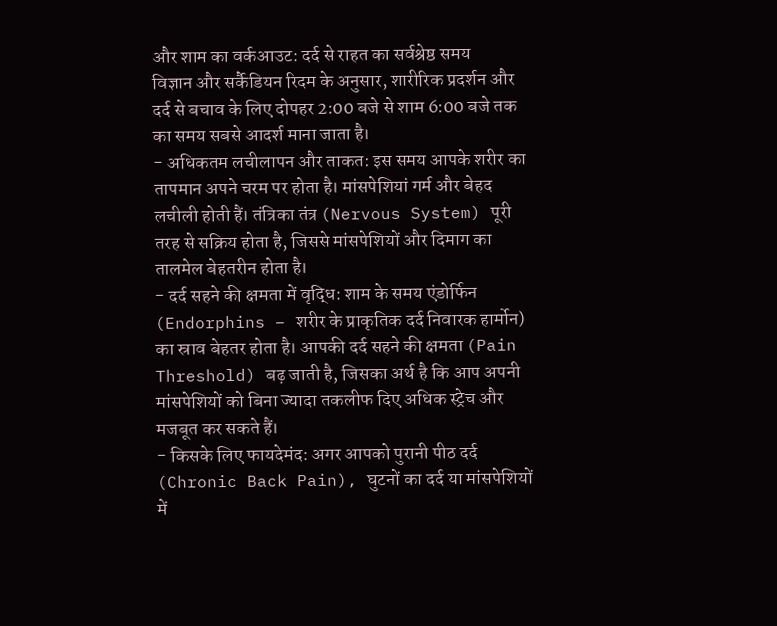और शाम का वर्कआउट: दर्द से राहत का सर्वश्रेष्ठ समय
विज्ञान और सर्कैडियन रिदम के अनुसार, शारीरिक प्रदर्शन और दर्द से बचाव के लिए दोपहर 2:00 बजे से शाम 6:00 बजे तक का समय सबसे आदर्श माना जाता है।
- अधिकतम लचीलापन और ताकत: इस समय आपके शरीर का तापमान अपने चरम पर होता है। मांसपेशियां गर्म और बेहद लचीली होती हैं। तंत्रिका तंत्र (Nervous System) पूरी तरह से सक्रिय होता है, जिससे मांसपेशियों और दिमाग का तालमेल बेहतरीन होता है।
- दर्द सहने की क्षमता में वृद्धि: शाम के समय एंडोर्फिन (Endorphins – शरीर के प्राकृतिक दर्द निवारक हार्मोन) का स्राव बेहतर होता है। आपकी दर्द सहने की क्षमता (Pain Threshold) बढ़ जाती है, जिसका अर्थ है कि आप अपनी मांसपेशियों को बिना ज्यादा तकलीफ दिए अधिक स्ट्रेच और मजबूत कर सकते हैं।
- किसके लिए फायदेमंद: अगर आपको पुरानी पीठ दर्द (Chronic Back Pain), घुटनों का दर्द या मांसपेशियों में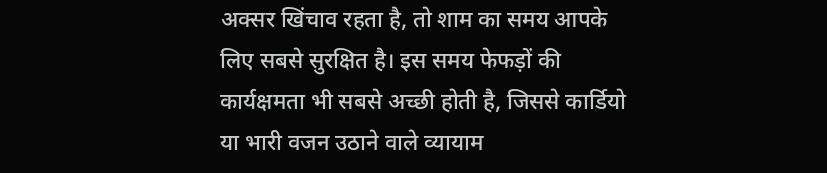अक्सर खिंचाव रहता है, तो शाम का समय आपके लिए सबसे सुरक्षित है। इस समय फेफड़ों की कार्यक्षमता भी सबसे अच्छी होती है, जिससे कार्डियो या भारी वजन उठाने वाले व्यायाम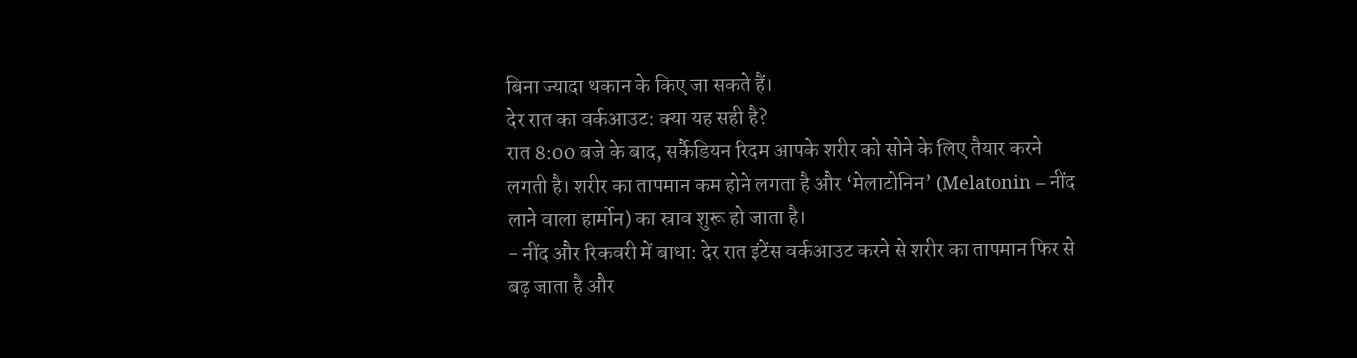बिना ज्यादा थकान के किए जा सकते हैं।
देर रात का वर्कआउट: क्या यह सही है?
रात 8:00 बजे के बाद, सर्कैडियन रिदम आपके शरीर को सोने के लिए तैयार करने लगती है। शरीर का तापमान कम होने लगता है और ‘मेलाटोनिन’ (Melatonin – नींद लाने वाला हार्मोन) का स्राव शुरू हो जाता है।
- नींद और रिकवरी में बाधा: देर रात इंटेंस वर्कआउट करने से शरीर का तापमान फिर से बढ़ जाता है और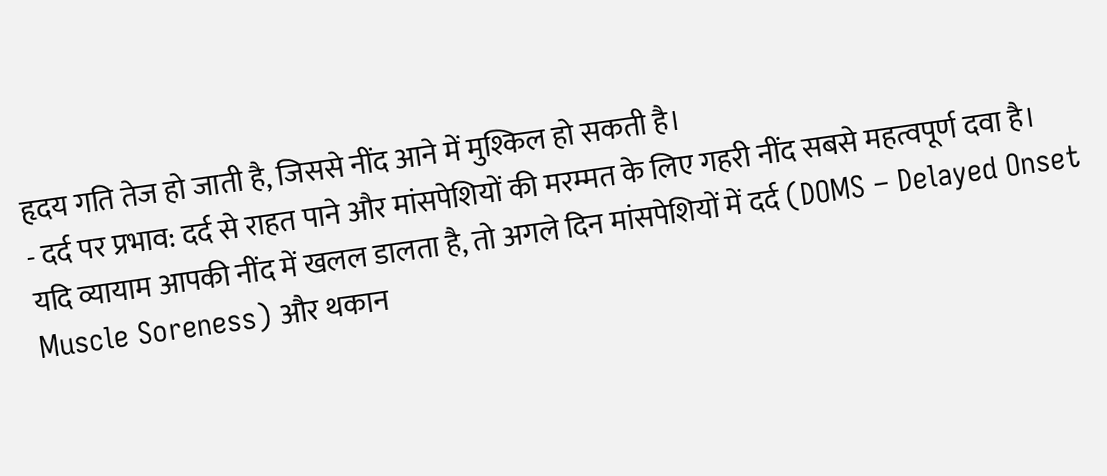हृदय गति तेज हो जाती है, जिससे नींद आने में मुश्किल हो सकती है।
- दर्द पर प्रभाव: दर्द से राहत पाने और मांसपेशियों की मरम्मत के लिए गहरी नींद सबसे महत्वपूर्ण दवा है। यदि व्यायाम आपकी नींद में खलल डालता है, तो अगले दिन मांसपेशियों में दर्द (DOMS – Delayed Onset Muscle Soreness) और थकान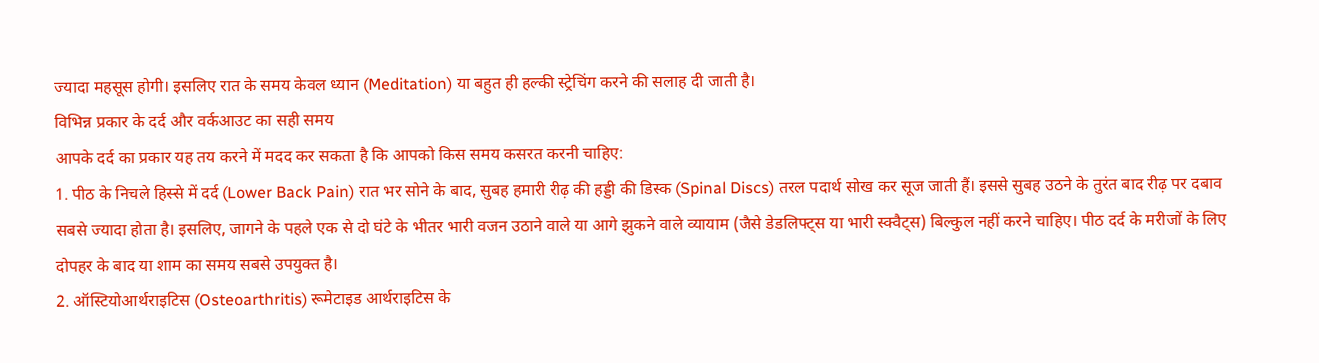ज्यादा महसूस होगी। इसलिए रात के समय केवल ध्यान (Meditation) या बहुत ही हल्की स्ट्रेचिंग करने की सलाह दी जाती है।
विभिन्न प्रकार के दर्द और वर्कआउट का सही समय
आपके दर्द का प्रकार यह तय करने में मदद कर सकता है कि आपको किस समय कसरत करनी चाहिए:
1. पीठ के निचले हिस्से में दर्द (Lower Back Pain) रात भर सोने के बाद, सुबह हमारी रीढ़ की हड्डी की डिस्क (Spinal Discs) तरल पदार्थ सोख कर सूज जाती हैं। इससे सुबह उठने के तुरंत बाद रीढ़ पर दबाव सबसे ज्यादा होता है। इसलिए, जागने के पहले एक से दो घंटे के भीतर भारी वजन उठाने वाले या आगे झुकने वाले व्यायाम (जैसे डेडलिफ्ट्स या भारी स्क्वैट्स) बिल्कुल नहीं करने चाहिए। पीठ दर्द के मरीजों के लिए दोपहर के बाद या शाम का समय सबसे उपयुक्त है।
2. ऑस्टियोआर्थराइटिस (Osteoarthritis) रूमेटाइड आर्थराइटिस के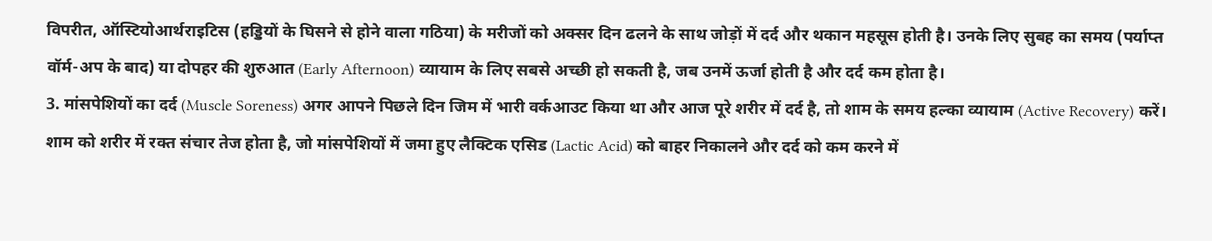विपरीत, ऑस्टियोआर्थराइटिस (हड्डियों के घिसने से होने वाला गठिया) के मरीजों को अक्सर दिन ढलने के साथ जोड़ों में दर्द और थकान महसूस होती है। उनके लिए सुबह का समय (पर्याप्त वॉर्म-अप के बाद) या दोपहर की शुरुआत (Early Afternoon) व्यायाम के लिए सबसे अच्छी हो सकती है, जब उनमें ऊर्जा होती है और दर्द कम होता है।
3. मांसपेशियों का दर्द (Muscle Soreness) अगर आपने पिछले दिन जिम में भारी वर्कआउट किया था और आज पूरे शरीर में दर्द है, तो शाम के समय हल्का व्यायाम (Active Recovery) करें। शाम को शरीर में रक्त संचार तेज होता है, जो मांसपेशियों में जमा हुए लैक्टिक एसिड (Lactic Acid) को बाहर निकालने और दर्द को कम करने में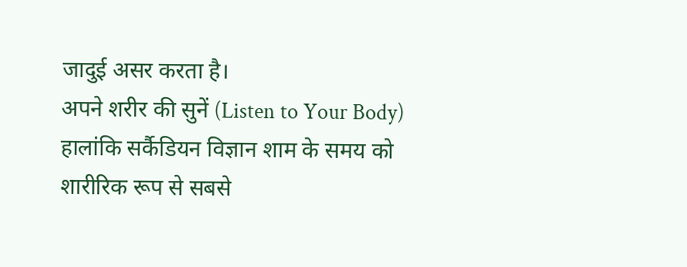जादुई असर करता है।
अपने शरीर की सुनें (Listen to Your Body)
हालांकि सर्कैडियन विज्ञान शाम के समय को शारीरिक रूप से सबसे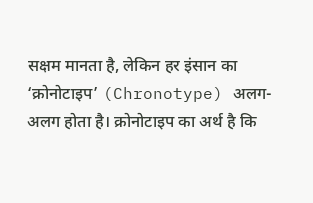सक्षम मानता है, लेकिन हर इंसान का ‘क्रोनोटाइप’ (Chronotype) अलग-अलग होता है। क्रोनोटाइप का अर्थ है कि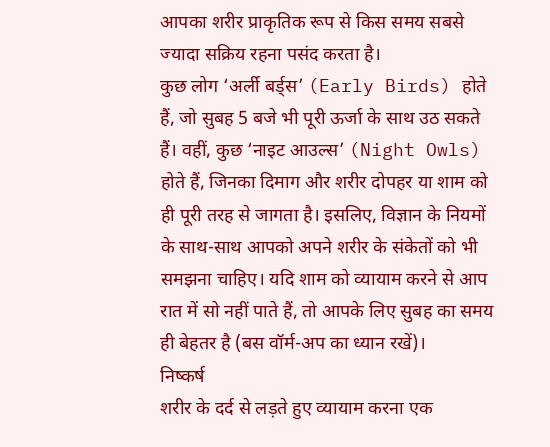आपका शरीर प्राकृतिक रूप से किस समय सबसे ज्यादा सक्रिय रहना पसंद करता है।
कुछ लोग ‘अर्ली बर्ड्स’ (Early Birds) होते हैं, जो सुबह 5 बजे भी पूरी ऊर्जा के साथ उठ सकते हैं। वहीं, कुछ ‘नाइट आउल्स’ (Night Owls) होते हैं, जिनका दिमाग और शरीर दोपहर या शाम को ही पूरी तरह से जागता है। इसलिए, विज्ञान के नियमों के साथ-साथ आपको अपने शरीर के संकेतों को भी समझना चाहिए। यदि शाम को व्यायाम करने से आप रात में सो नहीं पाते हैं, तो आपके लिए सुबह का समय ही बेहतर है (बस वॉर्म-अप का ध्यान रखें)।
निष्कर्ष
शरीर के दर्द से लड़ते हुए व्यायाम करना एक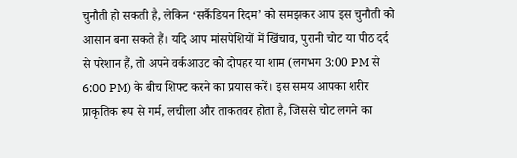चुनौती हो सकती है, लेकिन ‘सर्कैडियन रिदम’ को समझकर आप इस चुनौती को आसान बना सकते हैं। यदि आप मांसपेशियों में खिंचाव, पुरानी चोट या पीठ दर्द से परेशान हैं, तो अपने वर्कआउट को दोपहर या शाम (लगभग 3:00 PM से 6:00 PM) के बीच शिफ्ट करने का प्रयास करें। इस समय आपका शरीर प्राकृतिक रूप से गर्म, लचीला और ताकतवर होता है, जिससे चोट लगने का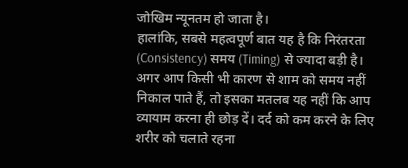जोखिम न्यूनतम हो जाता है।
हालांकि, सबसे महत्वपूर्ण बात यह है कि निरंतरता (Consistency) समय (Timing) से ज्यादा बड़ी है। अगर आप किसी भी कारण से शाम को समय नहीं निकाल पाते हैं, तो इसका मतलब यह नहीं कि आप व्यायाम करना ही छोड़ दें। दर्द को कम करने के लिए शरीर को चलाते रहना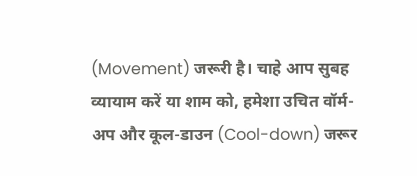(Movement) जरूरी है। चाहे आप सुबह व्यायाम करें या शाम को, हमेशा उचित वॉर्म-अप और कूल-डाउन (Cool-down) जरूर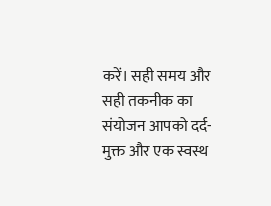करें। सही समय और सही तकनीक का संयोजन आपको दर्द-मुक्त और एक स्वस्थ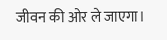जीवन की ओर ले जाएगा।